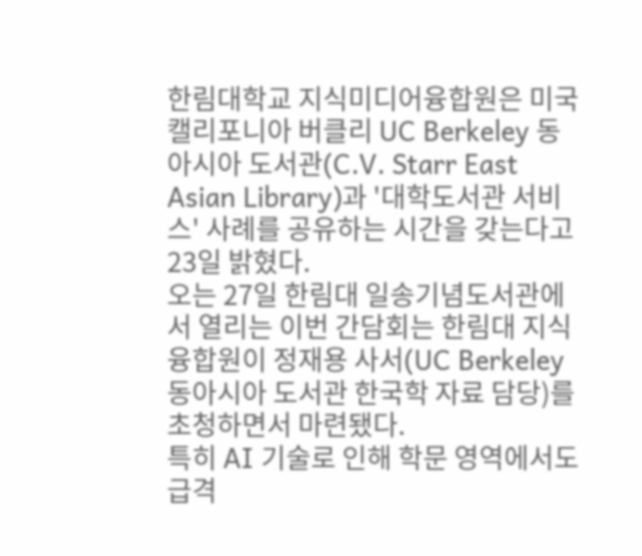한림대학교 지식미디어융합원은 미국 캘리포니아 버클리 UC Berkeley 동아시아 도서관(C.V. Starr East Asian Library)과 '대학도서관 서비스' 사례를 공유하는 시간을 갖는다고 23일 밝혔다.
오는 27일 한림대 일송기념도서관에서 열리는 이번 간담회는 한림대 지식융합원이 정재용 사서(UC Berkeley 동아시아 도서관 한국학 자료 담당)를 초청하면서 마련됐다.
특히 AI 기술로 인해 학문 영역에서도 급격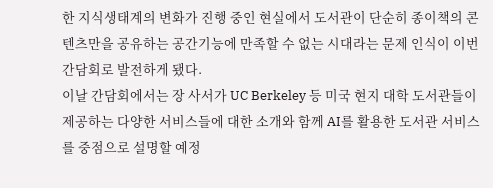한 지식생태계의 변화가 진행 중인 현실에서 도서관이 단순히 종이책의 콘텐츠만을 공유하는 공간기능에 만족할 수 없는 시대라는 문제 인식이 이번 간담회로 발전하게 됐다.
이날 간담회에서는 장 사서가 UC Berkeley 등 미국 현지 대학 도서관들이 제공하는 다양한 서비스들에 대한 소개와 함께 AI를 활용한 도서관 서비스를 중점으로 설명할 예정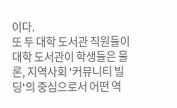이다.
또 두 대학 도서관 직원들이 대학 도서관이 학생들은 물론, 지역사회 '커뮤니티 빌딩'의 중심으로서 어떤 역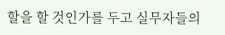할을 할 것인가를 두고 실무자들의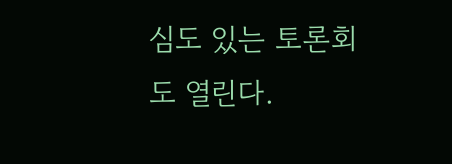심도 있는 토론회도 열린다.